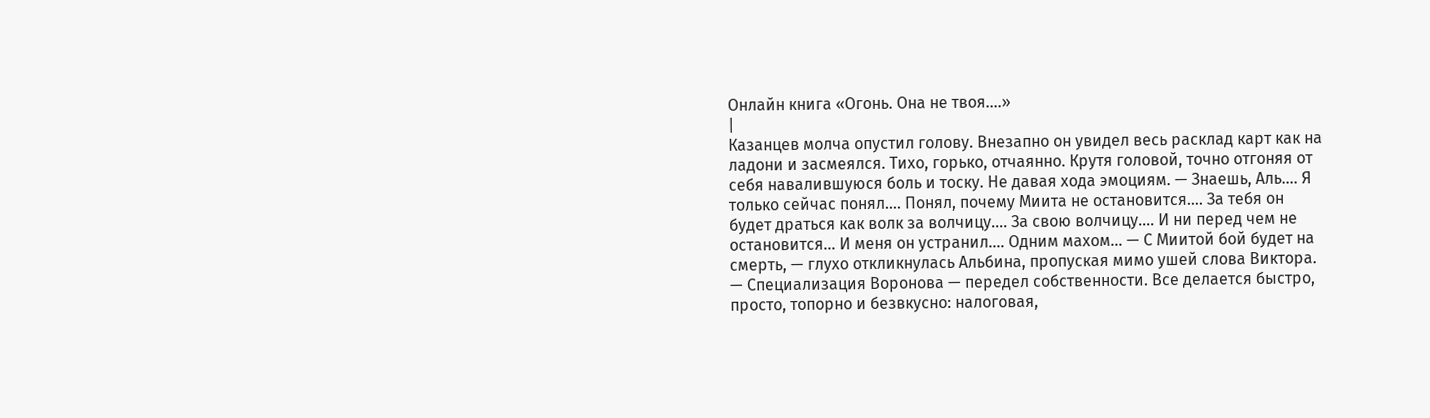Онлайн книга «Огонь. Она не твоя....»
|
Казанцев молча опустил голову. Внезапно он увидел весь расклад карт как на ладони и засмеялся. Тихо, горько, отчаянно. Крутя головой, точно отгоняя от себя навалившуюся боль и тоску. Не давая хода эмоциям. — Знаешь, Аль…. Я только сейчас понял…. Понял, почему Миита не остановится…. За тебя он будет драться как волк за волчицу…. За свою волчицу…. И ни перед чем не остановится… И меня он устранил…. Одним махом… — С Миитой бой будет на смерть, — глухо откликнулась Альбина, пропуская мимо ушей слова Виктора. — Специализация Воронова — передел собственности. Все делается быстро, просто, топорно и безвкусно: налоговая,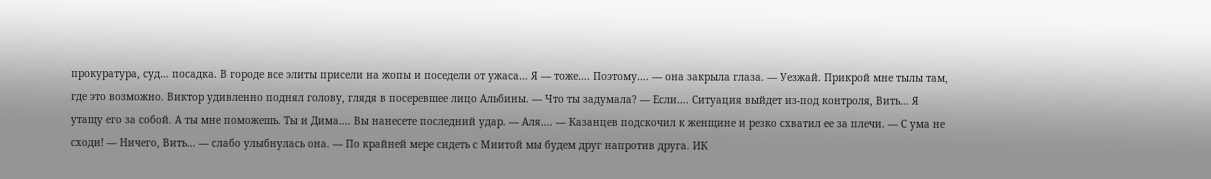прокуратура, суд… посадка. В городе все элиты присели на жопы и поседели от ужаса… Я — тоже…. Поэтому…. — она закрыла глаза. — Уезжай. Прикрой мне тылы там, где это возможно. Виктор удивленно поднял голову, глядя в посеревшее лицо Альбины. — Что ты задумала? — Если…. Ситуация выйдет из-под контроля, Вить… Я утащу его за собой. А ты мне поможешь. Ты и Дима…. Вы нанесете последний удар. — Аля…. — Казанцев подскочил к женщине и резко схватил ее за плечи. — С ума не сходи! — Ничего, Вить… — слабо улыбнулась она. — По крайней мере сидеть с Миитой мы будем друг напротив друга. ИК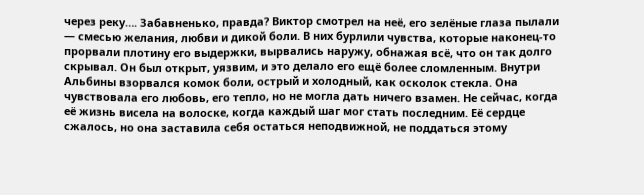через реку…. Забавненько, правда? Виктор смотрел на неё, его зелёные глаза пылали — смесью желания, любви и дикой боли. В них бурлили чувства, которые наконец-то прорвали плотину его выдержки, вырвались наружу, обнажая всё, что он так долго скрывал. Он был открыт, уязвим, и это делало его ещё более сломленным. Внутри Альбины взорвался комок боли, острый и холодный, как осколок стекла. Она чувствовала его любовь, его тепло, но не могла дать ничего взамен. Не сейчас, когда её жизнь висела на волоске, когда каждый шаг мог стать последним. Её сердце сжалось, но она заставила себя остаться неподвижной, не поддаться этому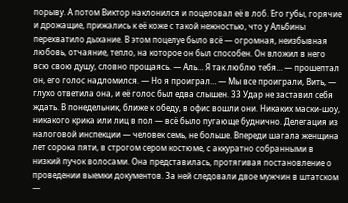порыву. А потом Виктор наклонился и поцеловал её в лоб. Его губы, горячие и дрожащие, прижались к её коже с такой нежностью, что у Альбины перехватило дыхание. В этом поцелуе было всё — огромная, неизбывная любовь, отчаяние, тепло, на которое он был способен. Он вложил в него всю свою душу, словно прощаясь. — Аль… Я так люблю тебя… — прошептал он, его голос надломился. — Но я проиграл… — Мы все проиграли, Вить, — глухо ответила она, и её голос был едва слышен. 33 Удар не заставил себя ждать. В понедельник, ближе к обеду, в офис вошли они. Никаких маски-шоу, никакого крика или лиц в пол — всё было пугающе буднично. Делегация из налоговой инспекции — человек семь, не больше. Впереди шагала женщина лет сорока пяти, в строгом сером костюме, с аккуратно собранными в низкий пучок волосами. Она представилась, протягивая постановление о проведении выемки документов. За ней следовали двое мужчин в штатском —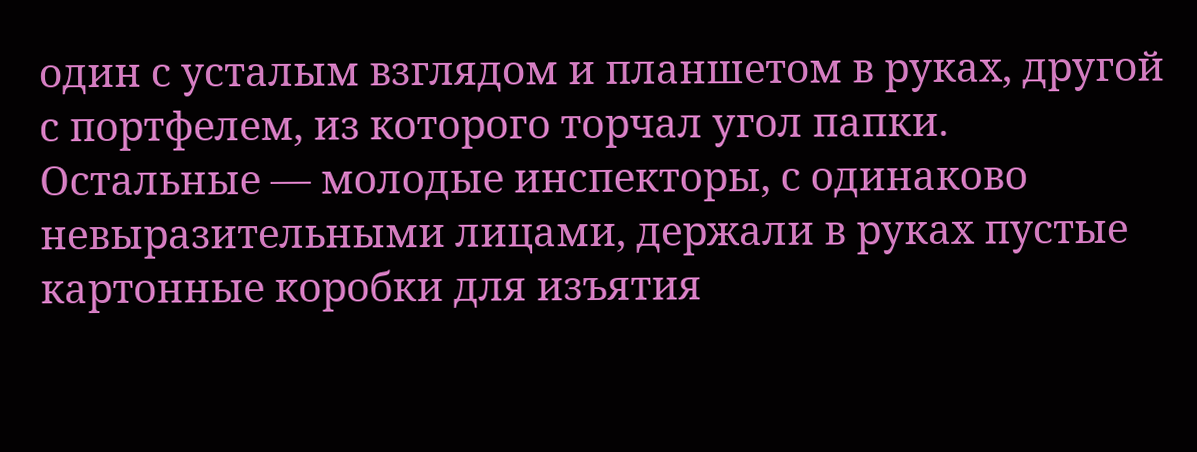один с усталым взглядом и планшетом в руках, другой с портфелем, из которого торчал угол папки. Остальные — молодые инспекторы, с одинаково невыразительными лицами, держали в руках пустые картонные коробки для изъятия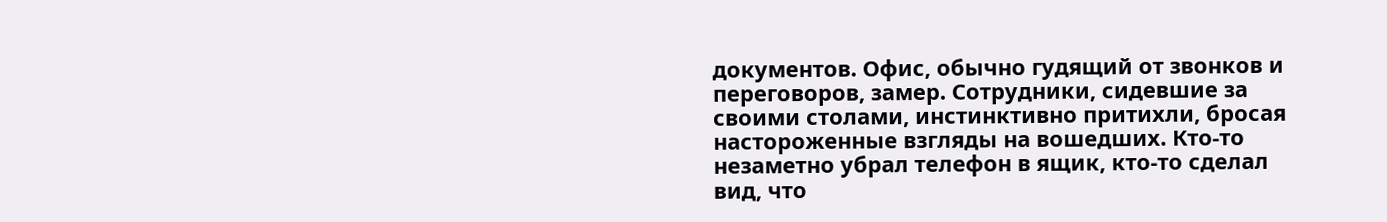документов. Офис, обычно гудящий от звонков и переговоров, замер. Сотрудники, сидевшие за своими столами, инстинктивно притихли, бросая настороженные взгляды на вошедших. Кто-то незаметно убрал телефон в ящик, кто-то сделал вид, что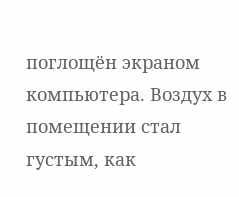поглощён экраном компьютера. Воздух в помещении стал густым, как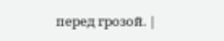перед грозой. |